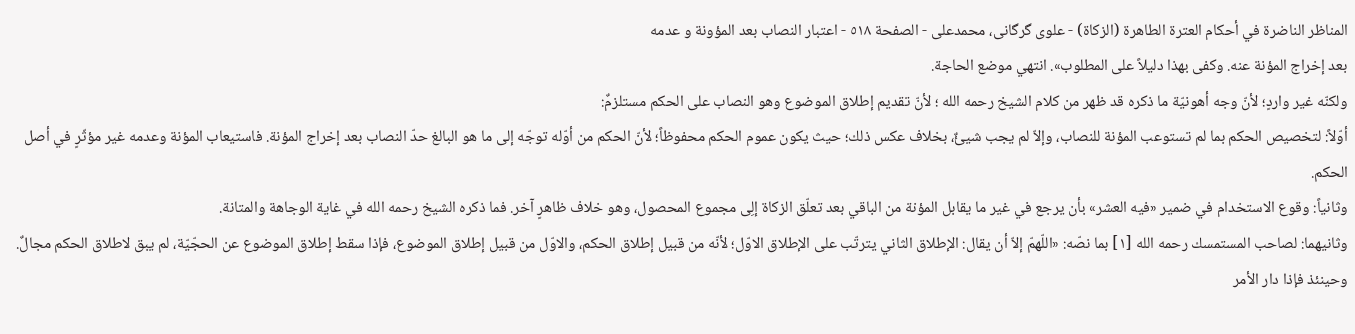المناظر الناضرة في أحکام العترة الطاهرة (الزکاة) - علوی گرگانی، محمدعلی - الصفحة ٥١٨ - اعتبار النصاب بعد المؤونة و عدمه
بعد إخراج المؤنة عنه. وكفى بهذا دليلاً على المطلوب». انتهي موضع الحاجة.
ولكنّه غير واردٍ؛ لأنّ وجه أهونيّة ما ذكره قد ظهر من كلام الشيخ رحمه الله ؛ لأنّ تقديم إطلاق الموضوع وهو النصاب على الحكم مستلزمٌ:
أوّلاً: لتخصيص الحكم بما لم تستوعب المؤنة للنصاب، وإلاّ لم يجب شيئٌ، بخلاف عكس ذلك؛ حيث يكون عموم الحكم محفوظاً؛ لأنّ الحكم من أوّله توجّه إلى ما هو البالغ حدّ النصاب بعد إخراج المؤنة. فاستيعاب المؤنة وعدمه غير مؤثّرٍ في أصل الحكم.
وثانياً: وقوع الاستخدام في ضمير «فيه العشر» بأن يرجع في غير ما يقابل المؤنة من الباقي بعد تعلّق الزكاة إلِی مجموع المحصول، وهو خلاف ظاهرٍ آخر. فما ذكره الشيخ رحمه الله في غاية الوجاهة والمتانة.
وثانيهما: لصاحب المستمسك رحمه الله [١] بما نصّه: «اللّهمّ إلاّ أن يقال: الإطلاق الثاني يترتّب على الإطلاق الاوّل؛ لأنّه من قبيل إطلاق الحكم، والاوّل من قبيل إطلاق الموضوع، فإذا سقط إطلاق الموضوع عن الحجّيّة، لم يبق لاطلاق الحكم مجالٌ. وحينئذ فإذا دار الأمر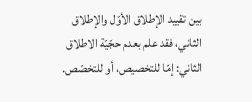بين تقييد الإطلاق الأوّل والإطلاق الثاني، فقد علم بعدم حجّيّة الاطلاق الثاني: إمّا للتخصيص، أو للتخصّص.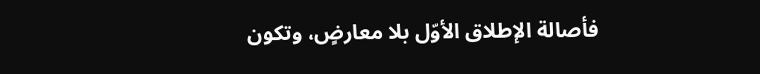فأصالة الإطلاق الأوّل بلا معارضٍ، وتكون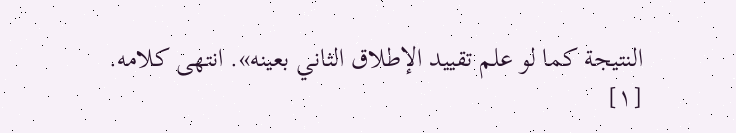النتيجة كما لو علم تقييد الإطلاق الثاني بعينه». انتهى كلامه.
[١]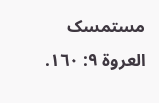مستمسک العروة ٩: ١٦٠.